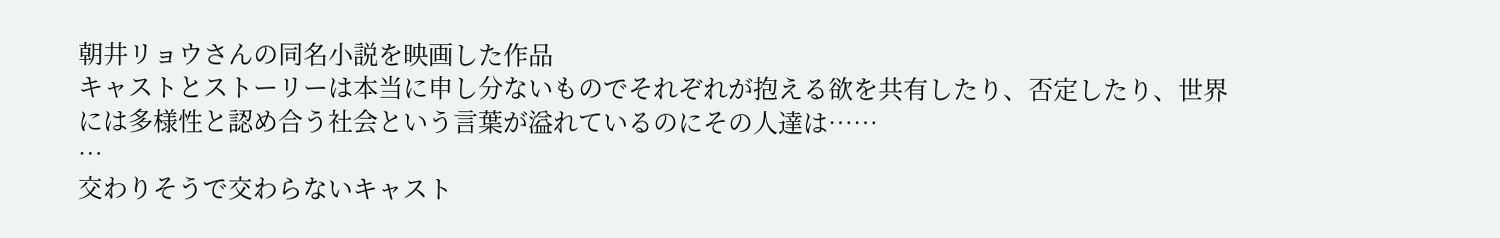朝井リョウさんの同名小説を映画した作品
キャストとストーリーは本当に申し分ないものでそれぞれが抱える欲を共有したり、否定したり、世界には多様性と認め合う社会という言葉が溢れているのにその人達は……
…
交わりそうで交わらないキャスト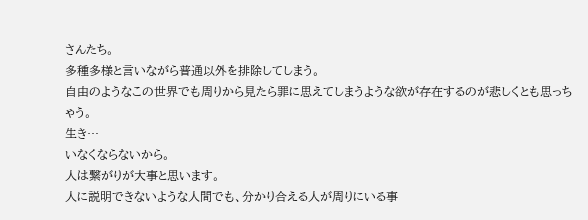さんたち。
多種多様と言いながら普通以外を排除してしまう。
自由のようなこの世界でも周りから見たら罪に思えてしまうような欲が存在するのが悲しくとも思っちゃう。
生き…
いなくならないから。
人は繋がりが大事と思います。
人に説明できないような人間でも、分かり合える人が周りにいる事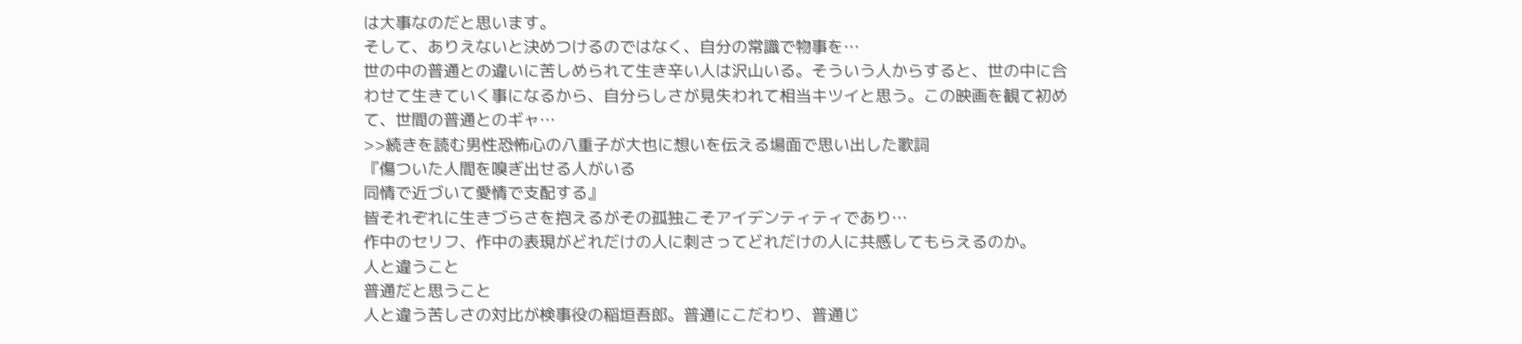は大事なのだと思います。
そして、ありえないと決めつけるのではなく、自分の常識で物事を…
世の中の普通との違いに苦しめられて生き辛い人は沢山いる。そういう人からすると、世の中に合わせて生きていく事になるから、自分らしさが見失われて相当キツイと思う。この映画を観て初めて、世間の普通とのギャ…
>>続きを読む男性恐怖心の八重子が大也に想いを伝える場面で思い出した歌詞
『傷ついた人間を嗅ぎ出せる人がいる
同情で近づいて愛情で支配する』
皆それぞれに生きづらさを抱えるがその孤独こそアイデンティティであり…
作中のセリフ、作中の表現がどれだけの人に刺さってどれだけの人に共感してもらえるのか。
人と違うこと
普通だと思うこと
人と違う苦しさの対比が検事役の稲垣吾郎。普通にこだわり、普通じ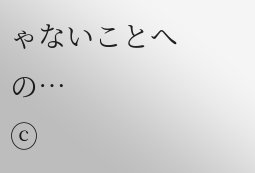ゃないことへの…
ⓒ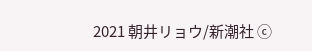2021 朝井リョウ/新潮社 ⓒ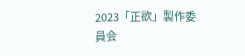2023「正欲」製作委員会